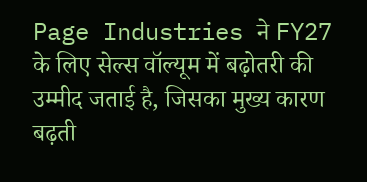Page Industries ने FY27 के लिए सेल्स वॉल्यूम में बढ़ोतरी की उम्मीद जताई है, जिसका मुख्य कारण बढ़ती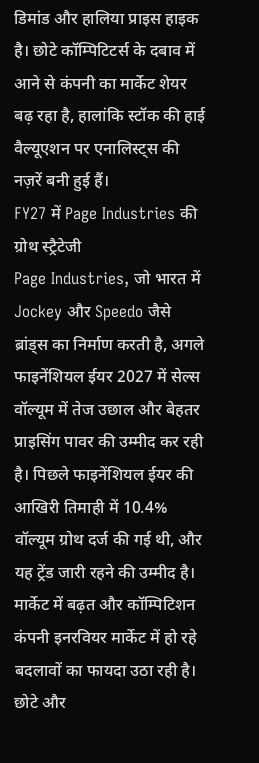डिमांड और हालिया प्राइस हाइक है। छोटे कॉम्पिटिटर्स के दबाव में आने से कंपनी का मार्केट शेयर बढ़ रहा है, हालांकि स्टॉक की हाई वैल्यूएशन पर एनालिस्ट्स की नज़रें बनी हुई हैं।
FY27 में Page Industries की ग्रोथ स्ट्रैटेजी
Page Industries, जो भारत में Jockey और Speedo जैसे ब्रांड्स का निर्माण करती है, अगले फाइनेंशियल ईयर 2027 में सेल्स वॉल्यूम में तेज उछाल और बेहतर प्राइसिंग पावर की उम्मीद कर रही है। पिछले फाइनेंशियल ईयर की आखिरी तिमाही में 10.4% वॉल्यूम ग्रोथ दर्ज की गई थी, और यह ट्रेंड जारी रहने की उम्मीद है।
मार्केट में बढ़त और कॉम्पिटिशन
कंपनी इनरवियर मार्केट में हो रहे बदलावों का फायदा उठा रही है। छोटे और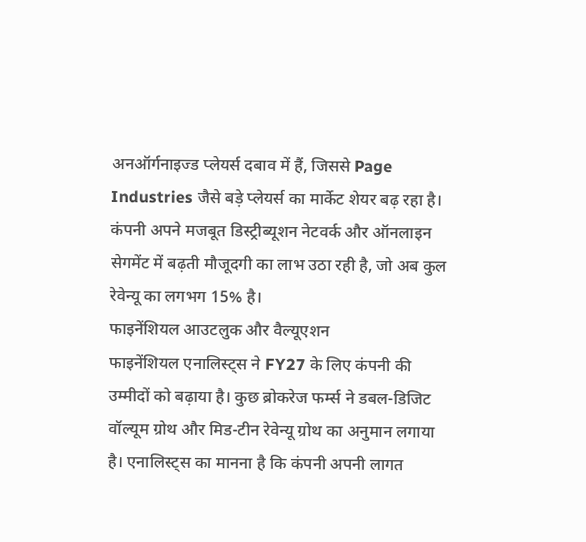अनऑर्गनाइज्ड प्लेयर्स दबाव में हैं, जिससे Page Industries जैसे बड़े प्लेयर्स का मार्केट शेयर बढ़ रहा है। कंपनी अपने मजबूत डिस्ट्रीब्यूशन नेटवर्क और ऑनलाइन सेगमेंट में बढ़ती मौजूदगी का लाभ उठा रही है, जो अब कुल रेवेन्यू का लगभग 15% है।
फाइनेंशियल आउटलुक और वैल्यूएशन
फाइनेंशियल एनालिस्ट्स ने FY27 के लिए कंपनी की उम्मीदों को बढ़ाया है। कुछ ब्रोकरेज फर्म्स ने डबल-डिजिट वॉल्यूम ग्रोथ और मिड-टीन रेवेन्यू ग्रोथ का अनुमान लगाया है। एनालिस्ट्स का मानना है कि कंपनी अपनी लागत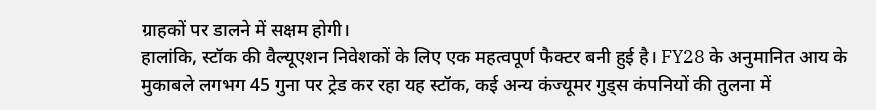ग्राहकों पर डालने में सक्षम होगी।
हालांकि, स्टॉक की वैल्यूएशन निवेशकों के लिए एक महत्वपूर्ण फैक्टर बनी हुई है। FY28 के अनुमानित आय के मुकाबले लगभग 45 गुना पर ट्रेड कर रहा यह स्टॉक, कई अन्य कंज्यूमर गुड्स कंपनियों की तुलना में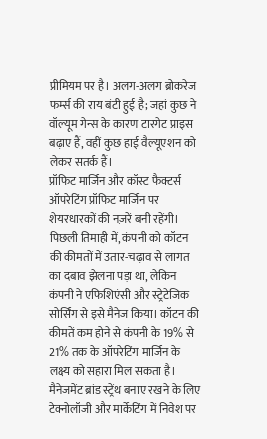प्रीमियम पर है। अलग-अलग ब्रोकरेज फर्म्स की राय बंटी हुई है; जहां कुछ ने वॉल्यूम गेन्स के कारण टारगेट प्राइस बढ़ाए हैं, वहीं कुछ हाई वैल्यूएशन को लेकर सतर्क हैं।
प्रॉफिट मार्जिन और कॉस्ट फैक्टर्स
ऑपरेटिंग प्रॉफिट मार्जिन पर शेयरधारकों की नज़रें बनी रहेंगी। पिछली तिमाही में, कंपनी को कॉटन की कीमतों में उतार-चढ़ाव से लागत का दबाव झेलना पड़ा था, लेकिन कंपनी ने एफिशिएंसी और स्ट्रेटेजिक सोर्सिंग से इसे मैनेज किया। कॉटन की कीमतें कम होने से कंपनी के 19% से 21% तक के ऑपरेटिंग मार्जिन के लक्ष्य को सहारा मिल सकता है।
मैनेजमेंट ब्रांड स्ट्रेंथ बनाए रखने के लिए टेक्नोलॉजी और मार्केटिंग में निवेश पर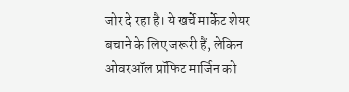जोर दे रहा है। ये खर्चे मार्केट शेयर बचाने के लिए जरूरी हैं, लेकिन ओवरऑल प्रॉफिट मार्जिन को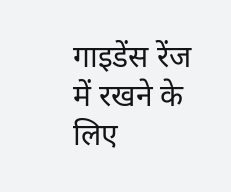गाइडेंस रेंज में रखने के लिए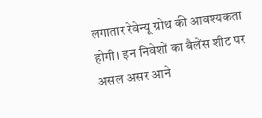लगातार रेवेन्यू ग्रोथ की आवश्यकता होगी। इन निवेशों का बैलेंस शीट पर असल असर आने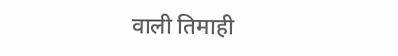वाली तिमाही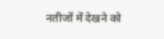नतीजों में देखने को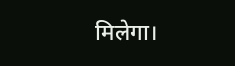मिलेगा।